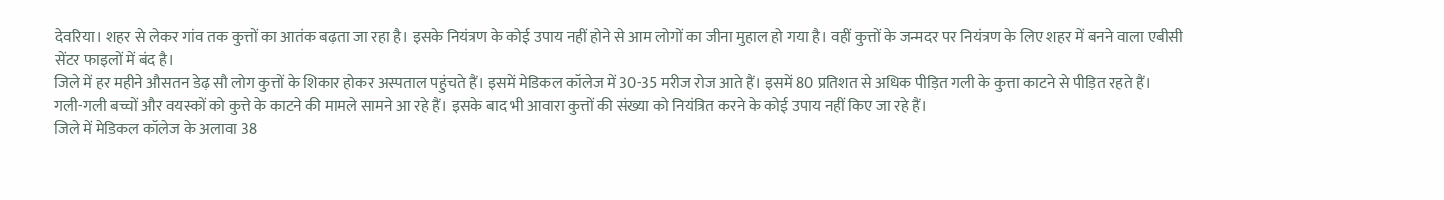देवरिया। शहर से लेकर गांव तक कुत्तों का आतंक बढ़ता जा रहा है। इसके नियंत्रण के कोई उपाय नहीं होने से आम लोगों का जीना मुहाल हो गया है। वहीं कुत्तों के जन्मदर पर नियंत्रण के लिए शहर में बनने वाला एबीसी सेंटर फाइलों में बंद है।
जिले में हर महीने औसतन डेढ़ सौ लोग कुत्तों के शिकार होकर अस्पताल पहुंचते हैं। इसमें मेडिकल कॉलेज में 30-35 मरीज रोज आते हैं। इसमें 80 प्रतिशत से अधिक पीड़ित गली के कुत्ता काटने से पीड़ित रहते हैं।
गली-गली बच्चों और वयस्कों को कुत्ते के काटने की मामले सामने आ रहे हैं। इसके बाद भी आवारा कुत्तों की संख्या को नियंत्रित करने के कोई उपाय नहीं किए जा रहे हैं।
जिले में मेडिकल कॉलेज के अलावा 38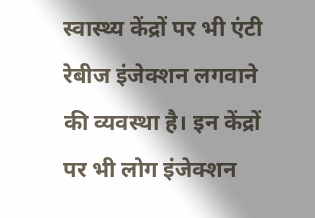स्वास्थ्य केंद्रों पर भी एंटी रेबीज इंजेक्शन लगवाने की व्यवस्था है। इन केंद्रों पर भी लोग इंजेक्शन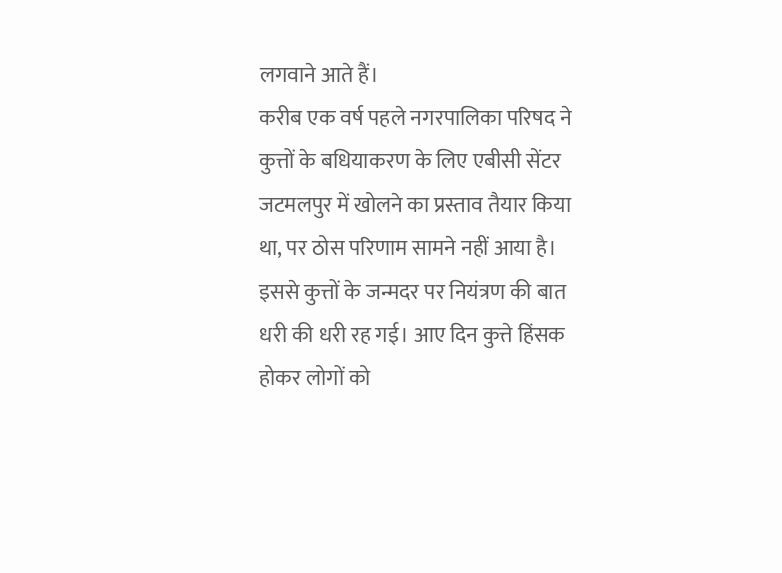लगवाने आते हैं।
करीब एक वर्ष पहले नगरपालिका परिषद ने कुत्तों के बधियाकरण के लिए एबीसी सेंटर जटमलपुर में खोलने का प्रस्ताव तैयार किया था, पर ठोस परिणाम सामने नहीं आया है।
इससे कुत्तों के जन्मदर पर नियंत्रण की बात धरी की धरी रह गई। आए दिन कुत्ते हिंसक होकर लोगों को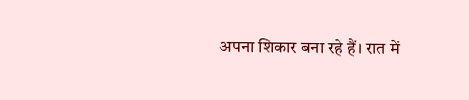अपना शिकार बना रहे हैं। रात में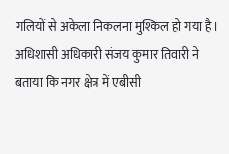गलियों से अकेला निकलना मुश्किल हो गया है।
अधिशासी अधिकारी संजय कुमार तिवारी ने बताया कि नगर क्षेत्र में एबीसी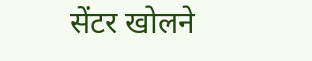सेंटर खोलने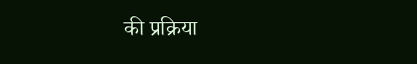की प्रक्रिया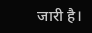जारी है।